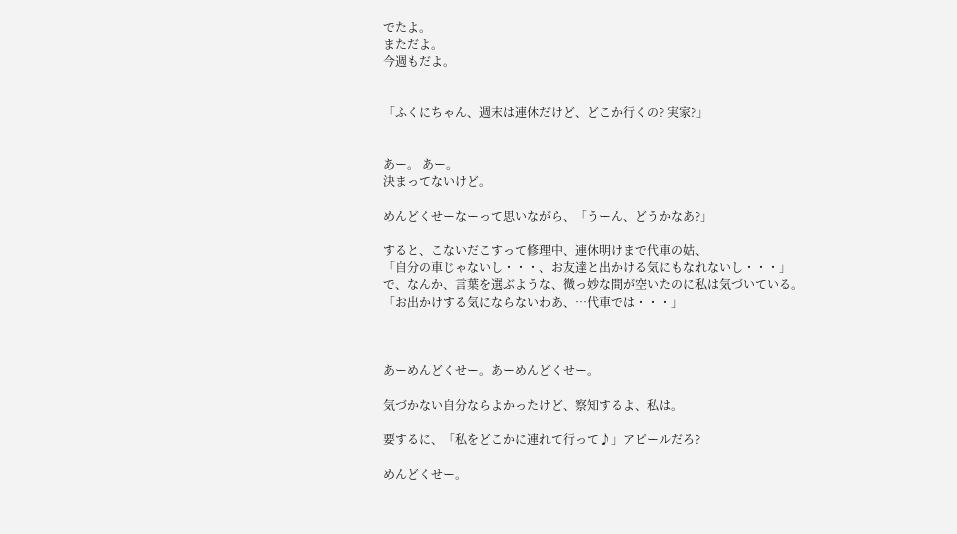でたよ。
まただよ。
今週もだよ。


「ふくにちゃん、週末は連休だけど、どこか行くの? 実家?」


あー。 あー。
決まってないけど。

めんどくせーなーって思いながら、「うーん、どうかなあ?」

すると、こないだこすって修理中、連休明けまで代車の姑、
「自分の車じゃないし・・・、お友達と出かける気にもなれないし・・・」
で、なんか、言葉を選ぶような、微っ妙な間が空いたのに私は気づいている。
「お出かけする気にならないわあ、…代車では・・・」



あーめんどくせー。あーめんどくせー。

気づかない自分ならよかったけど、察知するよ、私は。

要するに、「私をどこかに連れて行って♪」アピールだろ?

めんどくせー。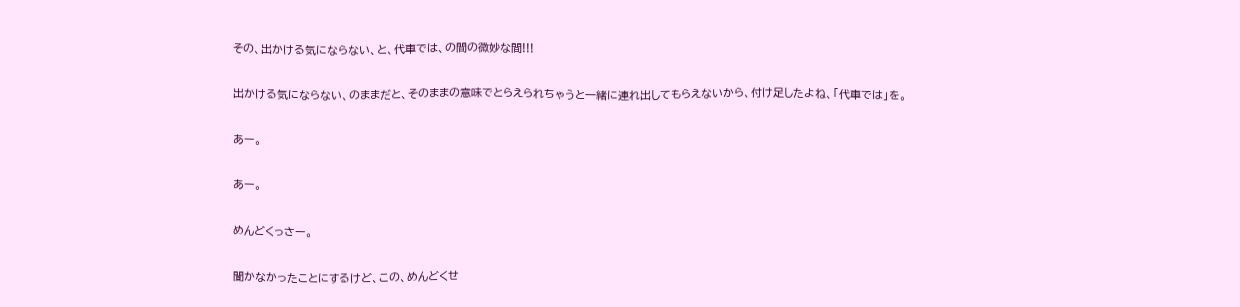その、出かける気にならない、と、代車では、の間の微妙な間!!!

出かける気にならない、のままだと、そのままの意味でとらえられちゃうと一緒に連れ出してもらえないから、付け足したよね、「代車では」を。

あー。

あー。

めんどくっさー。

聞かなかったことにするけど、この、めんどくせ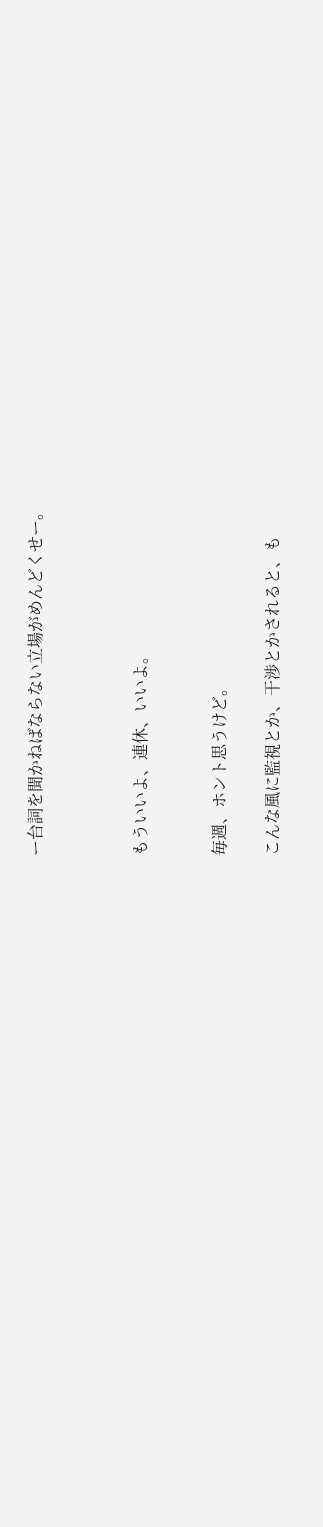ー台詞を聞かねばならない立場がめんどくせー。



もういいよ、連休、いいよ。


毎週、ホント思うけど。

こんな風に監視とか、干渉とかされると、も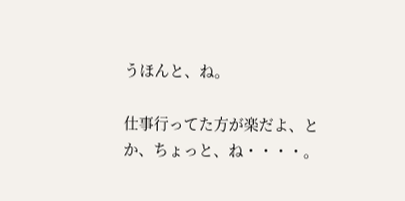うほんと、ね。

仕事行ってた方が楽だよ、とか、ちょっと、ね・・・・。